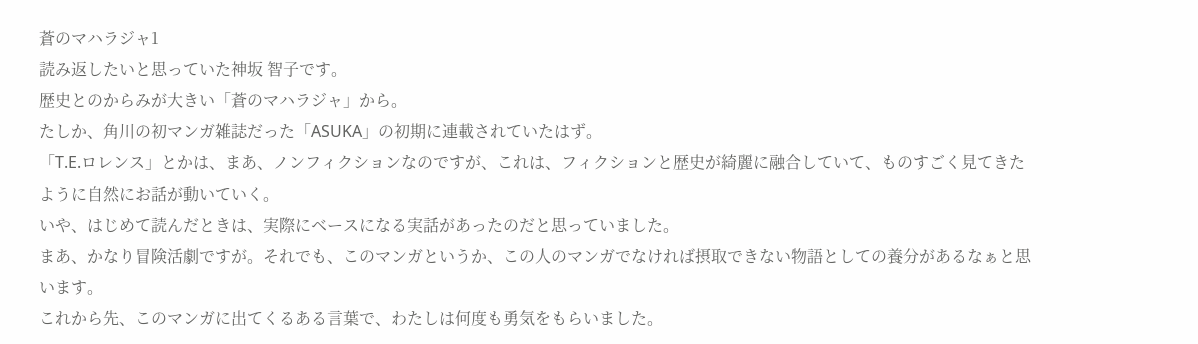蒼のマハラジャ1
読み返したいと思っていた神坂 智子です。
歴史とのからみが大きい「蒼のマハラジャ」から。
たしか、角川の初マンガ雑誌だった「ASUKA」の初期に連載されていたはず。
「T.E.ロレンス」とかは、まあ、ノンフィクションなのですが、これは、フィクションと歴史が綺麗に融合していて、ものすごく見てきたように自然にお話が動いていく。
いや、はじめて読んだときは、実際にベースになる実話があったのだと思っていました。
まあ、かなり冒険活劇ですが。それでも、このマンガというか、この人のマンガでなければ摂取できない物語としての養分があるなぁと思います。
これから先、このマンガに出てくるある言葉で、わたしは何度も勇気をもらいました。